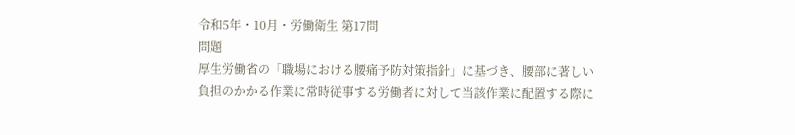令和5年・10月・労働衛生 第17問
問題
厚生労働省の「職場における腰痛予防対策指針」に基づき、腰部に著しい負担のかかる作業に常時従事する労働者に対して当該作業に配置する際に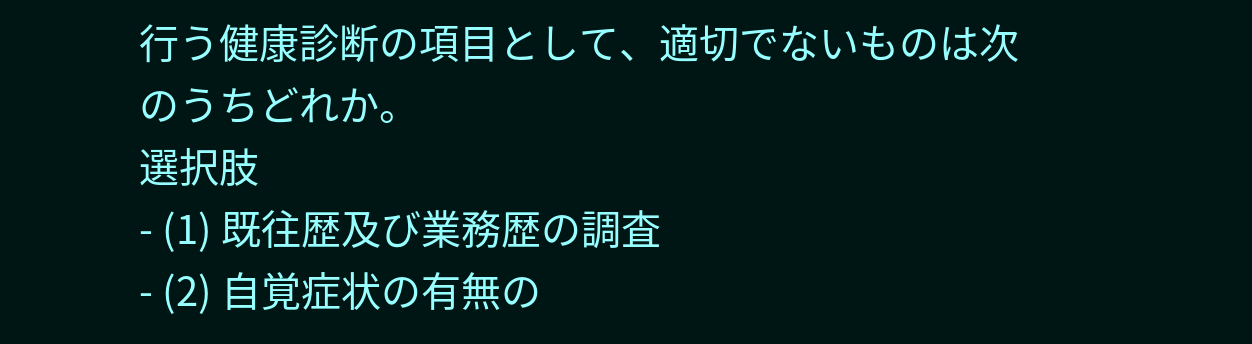行う健康診断の項目として、適切でないものは次のうちどれか。
選択肢
- (1) 既往歴及び業務歴の調査
- (2) 自覚症状の有無の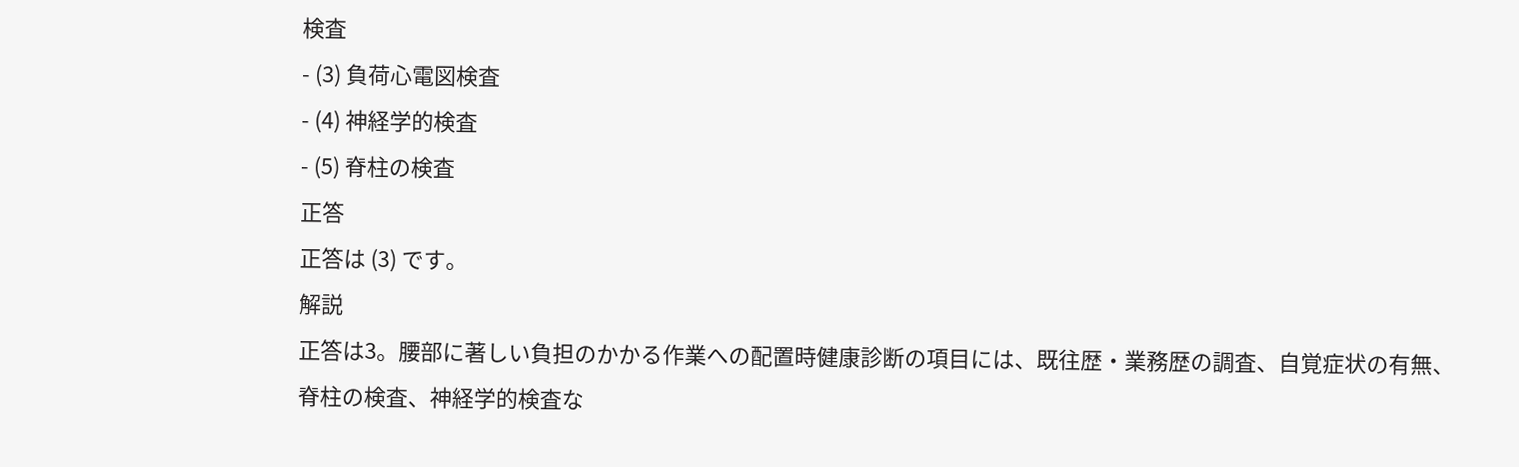検査
- (3) 負荷心電図検査
- (4) 神経学的検査
- (5) 脊柱の検査
正答
正答は (3) です。
解説
正答は3。腰部に著しい負担のかかる作業への配置時健康診断の項目には、既往歴・業務歴の調査、自覚症状の有無、脊柱の検査、神経学的検査な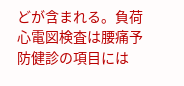どが含まれる。負荷心電図検査は腰痛予防健診の項目には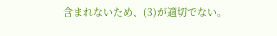含まれないため、(3)が適切でない。